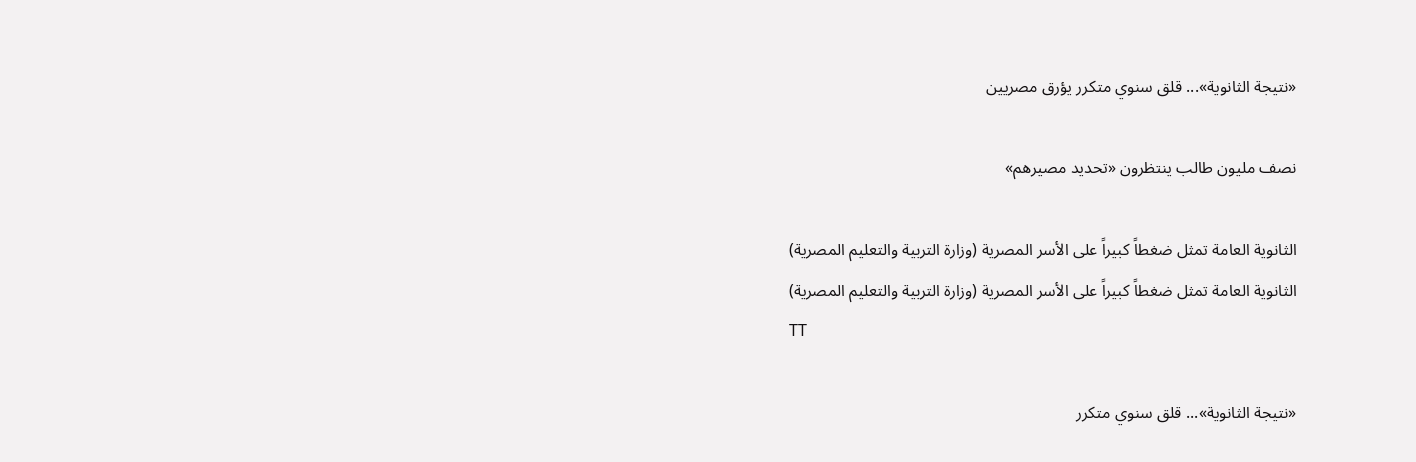«نتيجة الثانوية»... قلق سنوي متكرر يؤرق مصريين

نصف مليون طالب ينتظرون «تحديد مصيرهم»

الثانوية العامة تمثل ضغطاً كبيراً على الأسر المصرية (وزارة التربية والتعليم المصرية)
الثانوية العامة تمثل ضغطاً كبيراً على الأسر المصرية (وزارة التربية والتعليم المصرية)
TT

«نتيجة الثانوية»... قلق سنوي متكرر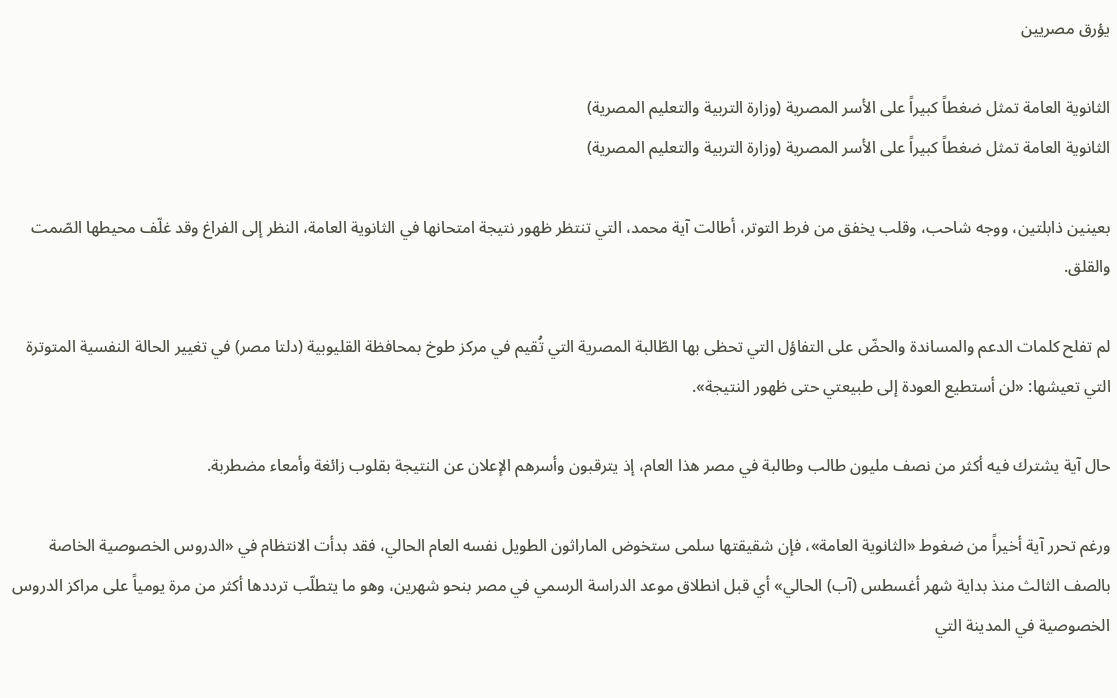يؤرق مصريين

الثانوية العامة تمثل ضغطاً كبيراً على الأسر المصرية (وزارة التربية والتعليم المصرية)
الثانوية العامة تمثل ضغطاً كبيراً على الأسر المصرية (وزارة التربية والتعليم المصرية)

بعينين ذابلتين، ووجه شاحب، وقلب يخفق من فرط التوتر، أطالت آية محمد، التي تنتظر ظهور نتيجة امتحانها في الثانوية العامة، النظر إلى الفراغ وقد غلّف محيطها الصّمت والقلق.

لم تفلح كلمات الدعم والمساندة والحضّ على التفاؤل التي تحظى بها الطّالبة المصرية التي تُقيم في مركز طوخ بمحافظة القليوبية (دلتا مصر) في تغيير الحالة النفسية المتوترة التي تعيشها: «لن أستطيع العودة إلى طبيعتي حتى ظهور النتيجة».

حال آية يشترك فيه أكثر من نصف مليون طالب وطالبة في مصر هذا العام، إذ يترقبون وأسرهم الإعلان عن النتيجة بقلوب زائغة وأمعاء مضطربة.

ورغم تحرر آية أخيراً من ضغوط «الثانوية العامة»، فإن شقيقتها سلمى ستخوض الماراثون الطويل نفسه العام الحالي، فقد بدأت الانتظام في «الدروس الخصوصية الخاصة بالصف الثالث منذ بداية شهر أغسطس (آب) الحالي» أي قبل انطلاق موعد الدراسة الرسمي في مصر بنحو شهرين، وهو ما يتطلّب ترددها أكثر من مرة يومياً على مراكز الدروس الخصوصية في المدينة التي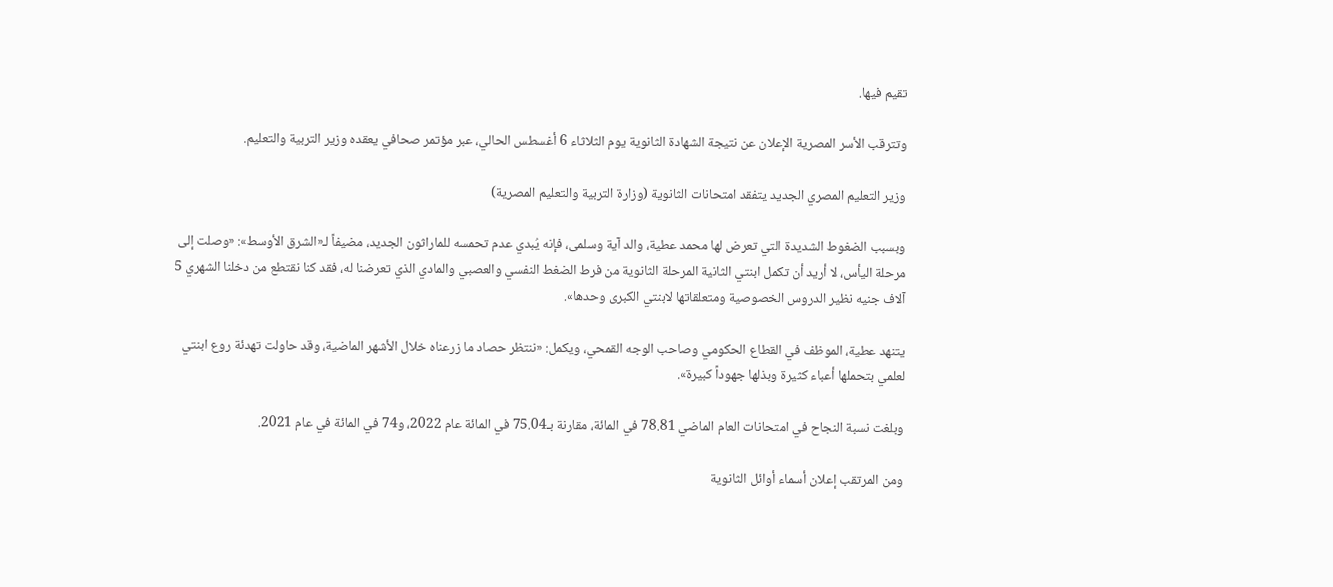تقيم فيها.

وتترقب الأسر المصرية الإعلان عن نتيجة الشهادة الثانوية يوم الثلاثاء 6 أغسطس الحالي، عبر مؤتمر صحافي يعقده وزير التربية والتعليم.

وزير التعليم المصري الجديد يتفقد امتحانات الثانوية (وزارة التربية والتعليم المصرية)

وبسبب الضغوط الشديدة التي تعرض لها محمد عطية، والد آية وسلمى، فإنه يُبدي عدم تحمسه للماراثون الجديد، مضيفاً لـ«الشرق الأوسط»: «وصلت إلى مرحلة اليأس، لا أريد أن تكمل ابنتي الثانية المرحلة الثانوية من فرط الضغط النفسي والعصبي والمادي الذي تعرضنا له، فقد كنا نقتطع من دخلنا الشهري 5 آلاف جنيه نظير الدروس الخصوصية ومتعلقاتها لابنتي الكبرى وحدها».

يتنهد عطية، الموظف في القطاع الحكومي وصاحب الوجه القمحي، ويكمل: «ننتظر حصاد ما زرعناه خلال الأشهر الماضية، وقد حاولت تهدئة روع ابنتي لعلمي بتحملها أعباء كثيرة وبذلها جهوداً كبيرة».

وبلغت نسبة النجاح في امتحانات العام الماضي 78.81 في المائة، مقارنة بـ75.04 في المائة عام 2022، و74 في المائة في عام 2021.

ومن المرتقب إعلان أسماء أوائل الثانوية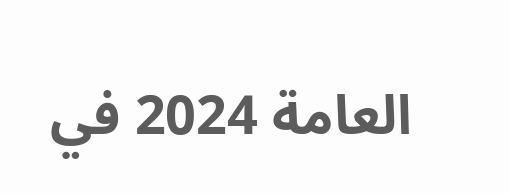العامة 2024 في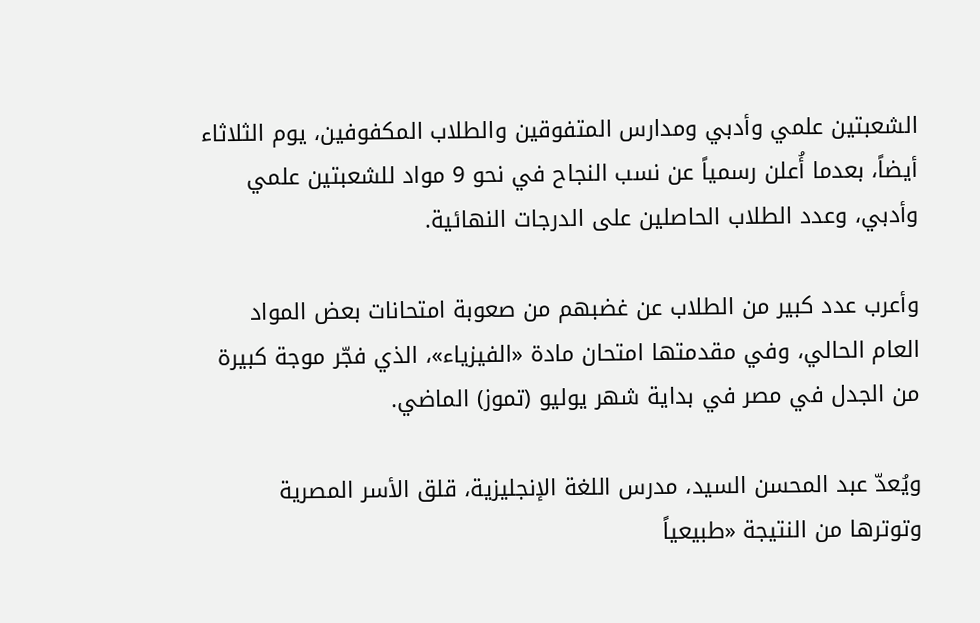الشعبتين علمي وأدبي ومدارس المتفوقين والطلاب المكفوفين، يوم الثلاثاء أيضاً، بعدما أُعلن رسمياً عن نسب النجاح في نحو 9 مواد للشعبتين علمي وأدبي، وعدد الطلاب الحاصلين على الدرجات النهائية.

وأعرب عدد كبير من الطلاب عن غضبهم من صعوبة امتحانات بعض المواد العام الحالي، وفي مقدمتها امتحان مادة «الفيزياء»، الذي فجّر موجة كبيرة من الجدل في مصر في بداية شهر يوليو (تموز) الماضي.

ويُعدّ عبد المحسن السيد، مدرس اللغة الإنجليزية، قلق الأسر المصرية وتوترها من النتيجة «طبيعياً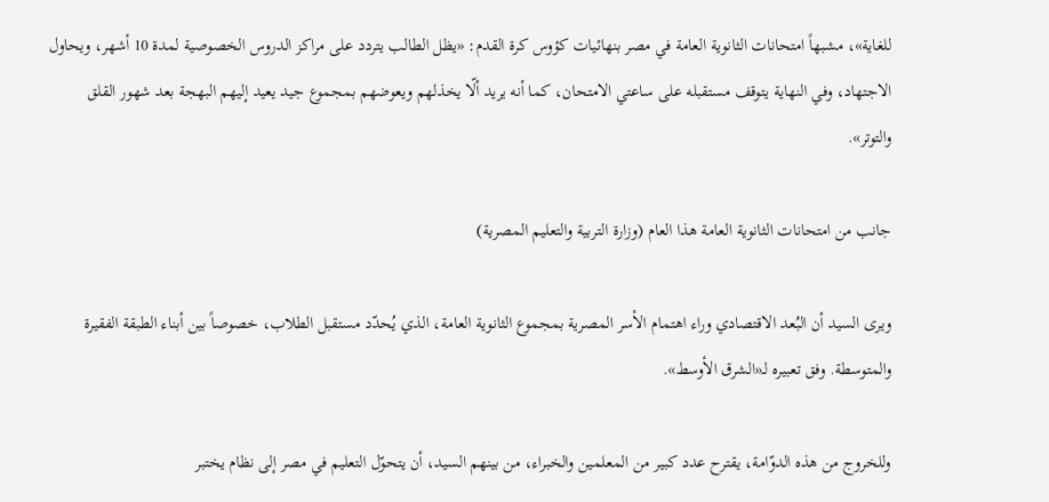للغاية»، مشبهاً امتحانات الثانوية العامة في مصر بنهائيات كؤوس كرة القدم: «يظل الطالب يتردد على مراكز الدروس الخصوصية لمدة 10 أشهر، ويحاول الاجتهاد، وفي النهاية يتوقف مستقبله على ساعتي الامتحان، كما أنه يريد ألّا يخذلهم ويعوضهم بمجموع جيد يعيد إليهم البهجة بعد شهور القلق والتوتر».

جانب من امتحانات الثانوية العامة هذا العام (وزارة التربية والتعليم المصرية)

ويرى السيد أن البُعد الاقتصادي وراء اهتمام الأسر المصرية بمجموع الثانوية العامة، الذي يُحدّد مستقبل الطلاب، خصوصاً بين أبناء الطبقة الفقيرة والمتوسطة. وفق تعبيره لـ«الشرق الأوسط».

وللخروج من هذه الدوّامة، يقترح عدد كبير من المعلمين والخبراء، من بينهم السيد، أن يتحوّل التعليم في مصر إلى نظام يختبر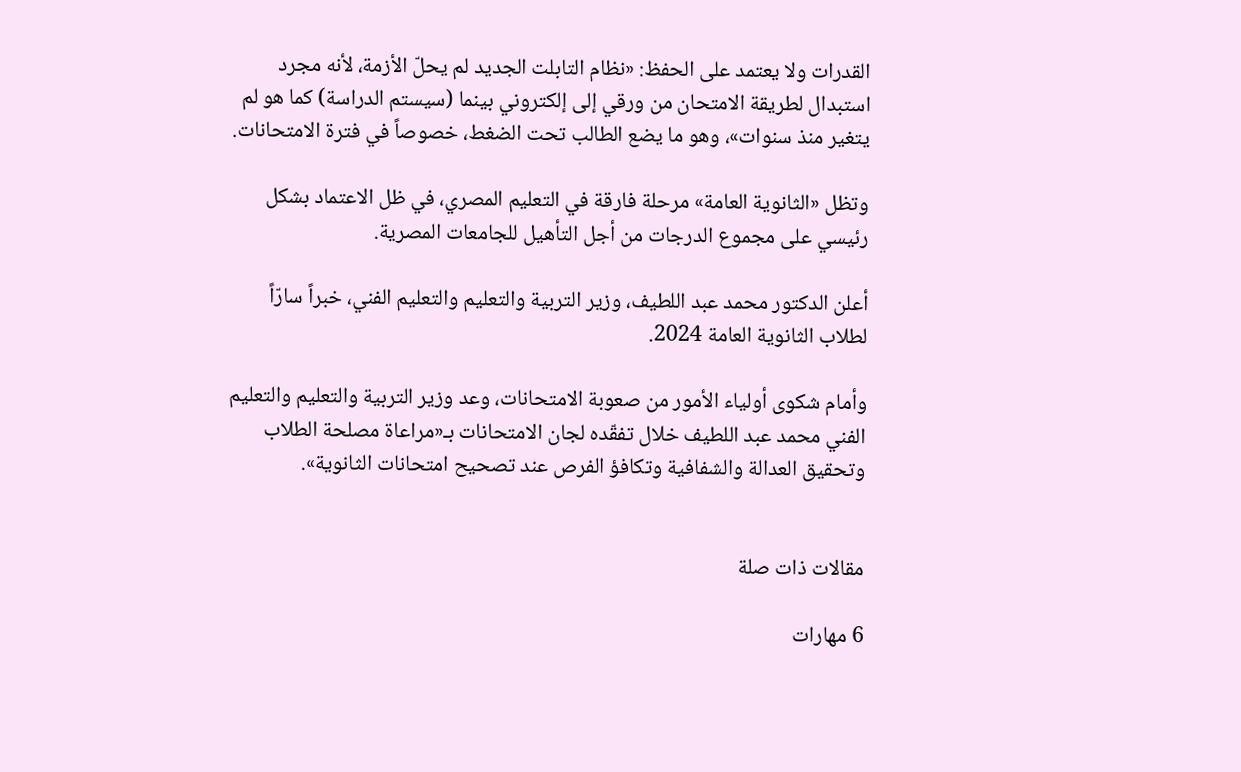القدرات ولا يعتمد على الحفظ: «نظام التابلت الجديد لم يحلّ الأزمة، لأنه مجرد استبدال لطريقة الامتحان من ورقي إلى إلكتروني بينما (سيستم الدراسة) كما هو لم يتغير منذ سنوات»، وهو ما يضع الطالب تحت الضغط، خصوصاً في فترة الامتحانات.

وتظل «الثانوية العامة» مرحلة فارقة في التعليم المصري، في ظل الاعتماد بشكل رئيسي على مجموع الدرجات من أجل التأهيل للجامعات المصرية.

أعلن الدكتور محمد عبد اللطيف، وزير التربية والتعليم والتعليم الفني، خبراً سارّاً لطلاب الثانوية العامة 2024.

وأمام شكوى أولياء الأمور من صعوبة الامتحانات، وعد وزير التربية والتعليم والتعليم الفني محمد عبد اللطيف خلال تفقّده لجان الامتحانات بـ«مراعاة مصلحة الطلاب وتحقيق العدالة والشفافية وتكافؤ الفرص عند تصحيح امتحانات الثانوية».


مقالات ذات صلة

6 مهارات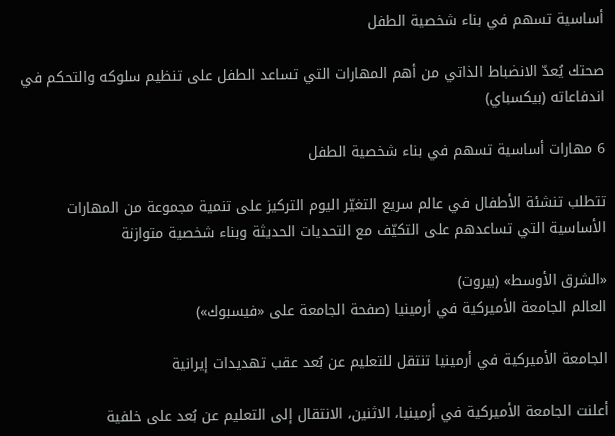أساسية تسهم في بناء شخصية الطفل

صحتك يُعدّ الانضباط الذاتي من أهم المهارات التي تساعد الطفل على تنظيم سلوكه والتحكم في اندفاعاته (بيكسباي)

6 مهارات أساسية تسهم في بناء شخصية الطفل

تتطلب تنشئة الأطفال في عالم سريع التغيّر اليوم التركيز على تنمية مجموعة من المهارات الأساسية التي تساعدهم على التكيّف مع التحديات الحديثة وبناء شخصية متوازنة

«الشرق الأوسط» (بيروت)
العالم الجامعة الأميركية في أرمينيا (صفحة الجامعة على «فيسبوك»)

الجامعة الأميركية في أرمينيا تنتقل للتعليم عن بُعد عقب تهديدات إيرانية

أعلنت الجامعة الأميركية في أرمينيا، الاثنين، الانتقال إلى التعليم عن بُعد على خلفية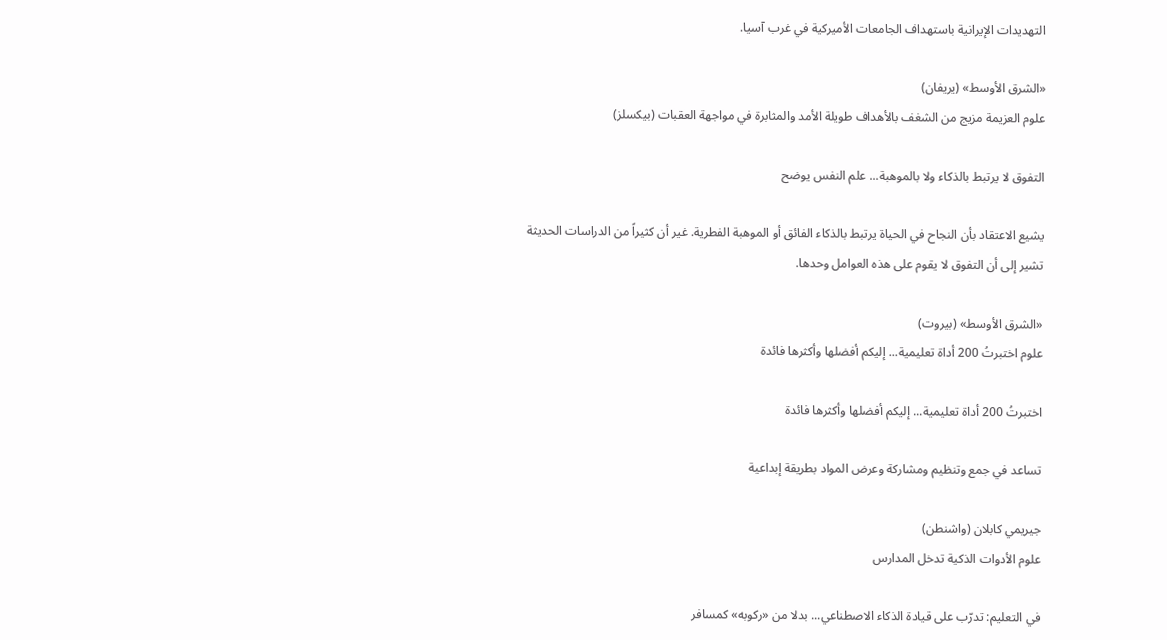التهديدات الإيرانية باستهداف الجامعات الأميركية في غرب آسيا.

«الشرق الأوسط» (يريفان)
علوم العزيمة مزيج من الشغف بالأهداف طويلة الأمد والمثابرة في مواجهة العقبات (بيكسلز)

التفوق لا يرتبط بالذكاء ولا بالموهبة... علم النفس يوضح

يشيع الاعتقاد بأن النجاح في الحياة يرتبط بالذكاء الفائق أو الموهبة الفطرية. غير أن كثيراً من الدراسات الحديثة تشير إلى أن التفوق لا يقوم على هذه العوامل وحدها.

«الشرق الأوسط» (بيروت)
علوم اختبرتُ 200 أداة تعليمية... إليكم أفضلها وأكثرها فائدة

اختبرتُ 200 أداة تعليمية... إليكم أفضلها وأكثرها فائدة

تساعد في جمع وتنظيم ومشاركة وعرض المواد بطريقة إبداعية

جيريمي كابلان (واشنطن)
علوم الأدوات الذكية تدخل المدارس

في التعليم: تدرّب على قيادة الذكاء الاصطناعي... بدلا من «ركوبه» كمسافر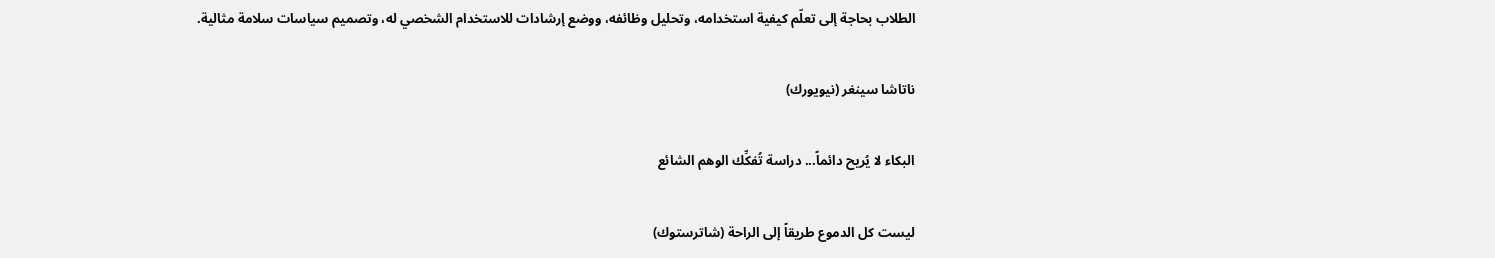الطلاب بحاجة إلى تعلّم كيفية استخدامه، وتحليل وظائفه، ووضع إرشادات للاستخدام الشخصي له، وتصميم سياسات سلامة مثالية.

ناتاشا سينغر (نيويورك)

البكاء لا يُريح دائماً... دراسة تُفكِّك الوهم الشائع

ليست كل الدموع طريقاً إلى الراحة (شاترستوك)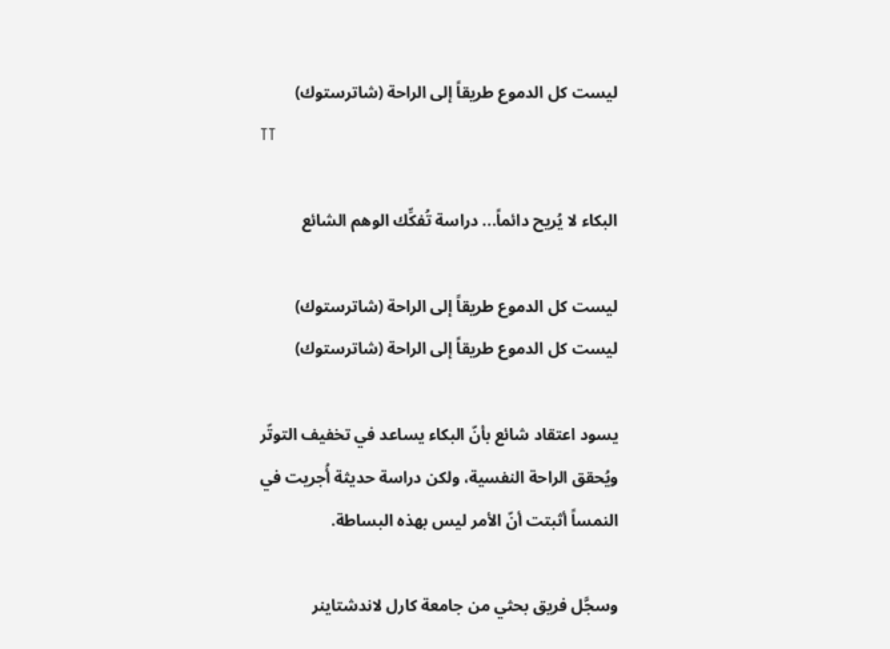ليست كل الدموع طريقاً إلى الراحة (شاترستوك)
TT

البكاء لا يُريح دائماً... دراسة تُفكِّك الوهم الشائع

ليست كل الدموع طريقاً إلى الراحة (شاترستوك)
ليست كل الدموع طريقاً إلى الراحة (شاترستوك)

يسود اعتقاد شائع بأنّ البكاء يساعد في تخفيف التوتّر ويُحقق الراحة النفسية، ولكن دراسة حديثة أُجريت في النمساً أثبتت أنّ الأمر ليس بهذه البساطة.

وسجَّل فريق بحثي من جامعة كارل لاندشتاينر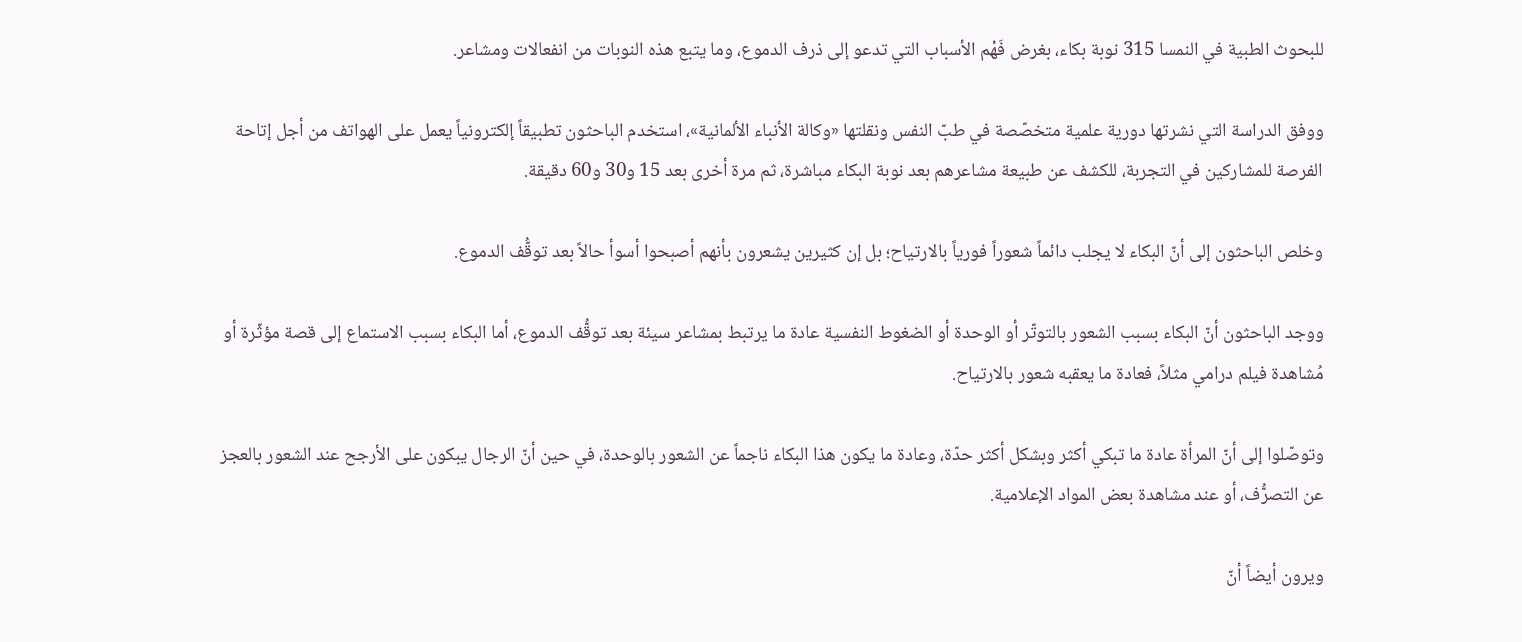للبحوث الطبية في النمسا 315 نوبة بكاء، بغرض فَهْم الأسباب التي تدعو إلى ذرف الدموع، وما يتبع هذه النوبات من انفعالات ومشاعر.

ووفق الدراسة التي نشرتها دورية علمية متخصّصة في طبّ النفس ونقلتها «وكالة الأنباء الألمانية»، استخدم الباحثون تطبيقاً إلكترونياً يعمل على الهواتف من أجل إتاحة الفرصة للمشاركين في التجربة، للكشف عن طبيعة مشاعرهم بعد نوبة البكاء مباشرة، ثم مرة أخرى بعد 15 و30 و60 دقيقة.

وخلص الباحثون إلى أنّ البكاء لا يجلب دائماً شعوراً فورياً بالارتياح؛ بل إن كثيرين يشعرون بأنهم أصبحوا أسوأ حالاً بعد توقُّف الدموع.

ووجد الباحثون أنّ البكاء بسبب الشعور بالتوتّر أو الوحدة أو الضغوط النفسية عادة ما يرتبط بمشاعر سيئة بعد توقُّف الدموع، أما البكاء بسبب الاستماع إلى قصة مؤثّرة أو مُشاهدة فيلم درامي مثلاً، فعادة ما يعقبه شعور بالارتياح.

وتوصّلوا إلى أنّ المرأة عادة ما تبكي أكثر وبشكل أكثر حدّة، وعادة ما يكون هذا البكاء ناجماً عن الشعور بالوحدة، في حين أنّ الرجال يبكون على الأرجح عند الشعور بالعجز عن التصرُّف، أو عند مشاهدة بعض المواد الإعلامية.

ويرون أيضاً أنّ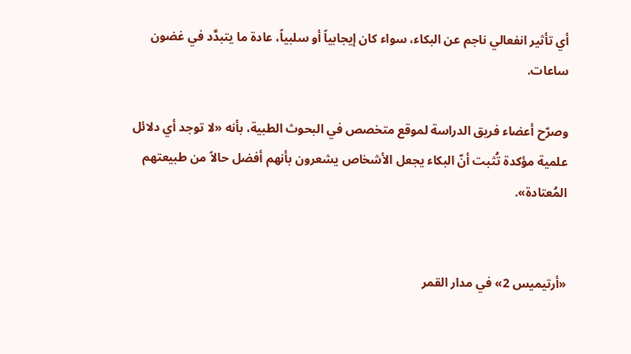أي تأثير انفعالي ناجم عن البكاء، سواء كان إيجابياً أو سلبياً، عادة ما يتبدَّد في غضون ساعات.

وصرّح أعضاء فريق الدراسة لموقع متخصص في البحوث الطبية، بأنه «لا توجد أي دلائل علمية مؤكدة تُثبت أنّ البكاء يجعل الأشخاص يشعرون بأنهم أفضل حالاً من طبيعتهم المُعتادة».


«أرتيميس 2» في مدار القمر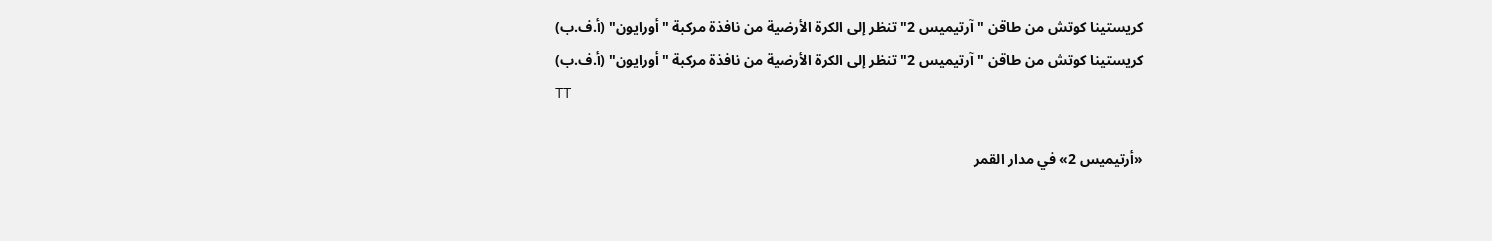كريستينا كوتش من طاقن "آرتيميس 2" تنظر إلى الكرة الأرضية من نافذة مركبة "أورايون" (أ.ف.ب)
كريستينا كوتش من طاقن "آرتيميس 2" تنظر إلى الكرة الأرضية من نافذة مركبة "أورايون" (أ.ف.ب)
TT

«أرتيميس 2» في مدار القمر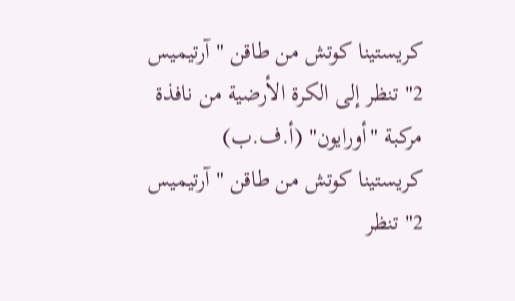كريستينا كوتش من طاقن "آرتيميس 2" تنظر إلى الكرة الأرضية من نافذة مركبة "أورايون" (أ.ف.ب)
كريستينا كوتش من طاقن "آرتيميس 2" تنظر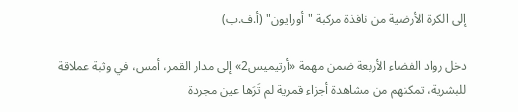إلى الكرة الأرضية من نافذة مركبة "أورايون" (أ.ف.ب)

دخل رواد الفضاء الأربعة ضمن مهمة «أرتيميس2» إلى مدار القمر، أمس، في وثبة عملاقة للبشرية، تمكنهم من مشاهدة أجزاء قمرية لم تَرَها عين مجردة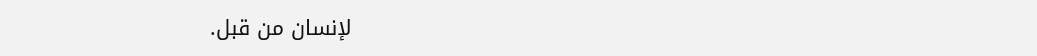لإنسان من قبل.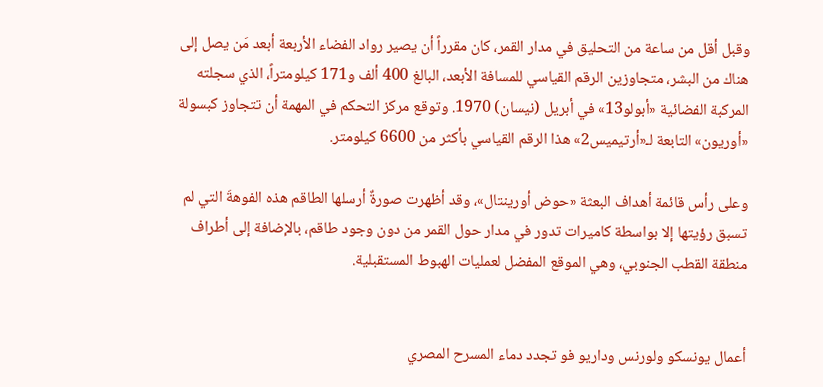وقبل أقل من ساعة من التحليق في مدار القمر، كان مقرراً أن يصير رواد الفضاء الأربعة أبعد مَن يصل إلى هناك من البشر، متجاوزين الرقم القياسي للمسافة الأبعد، البالغ 400 ألف و171 كيلومتراً، الذي سجلته المركبة الفضائية «أبولو13» في أبريل (نيسان) 1970. وتوقع مركز التحكم في المهمة أن تتجاوز كبسولة «أوريون» التابعة لـ«أرتيميس2» هذا الرقم القياسي بأكثر من 6600 كيلومتر.

وعلى رأس قائمة أهداف البعثة «حوض أورينتال»، وقد أظهرت صورةٌ أرسلها الطاقم هذه الفوهةَ التي لم تسبق رؤيتها إلا بواسطة كاميرات تدور في مدار حول القمر من دون وجود طاقم، بالإضافة إلى أطراف منطقة القطب الجنوبي، وهي الموقع المفضل لعمليات الهبوط المستقبلية.


أعمال يونسكو ولورنس وداريو فو تجدد دماء المسرح المصري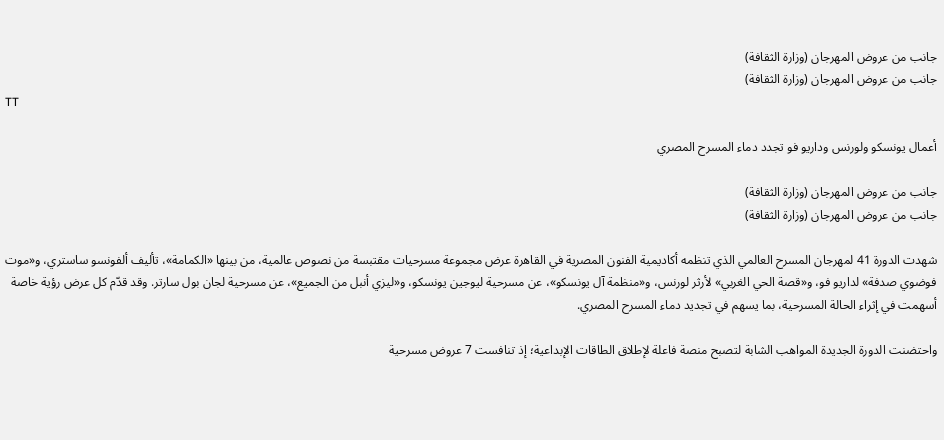جانب من عروض المهرجان (وزارة الثقافة)
جانب من عروض المهرجان (وزارة الثقافة)
TT

أعمال يونسكو ولورنس وداريو فو تجدد دماء المسرح المصري

جانب من عروض المهرجان (وزارة الثقافة)
جانب من عروض المهرجان (وزارة الثقافة)

شهدت الدورة 41 لمهرجان المسرح العالمي الذي تنظمه أكاديمية الفنون المصرية في القاهرة عرض مجموعة مسرحيات مقتبسة من نصوص عالمية، من بينها «الكمامة»، تأليف ألفونسو ساستري، و«موت فوضوي صدفة» لداريو فو، و«قصة الحي الغربي» لأرثر لورنس، و«منظمة آل يونسكو»، عن مسرحية ليوجين يونسكو، و«ليزي أنبل من الجميع»، عن مسرحية لجان بول سارتر. وقد قدّم كل عرض رؤية خاصة أسهمت في إثراء الحالة المسرحية، بما يسهم في تجديد دماء المسرح المصري.

واحتضنت الدورة الجديدة المواهب الشابة لتصبح منصة فاعلة لإطلاق الطاقات الإبداعية؛ إذ تنافست 7 عروض مسرحية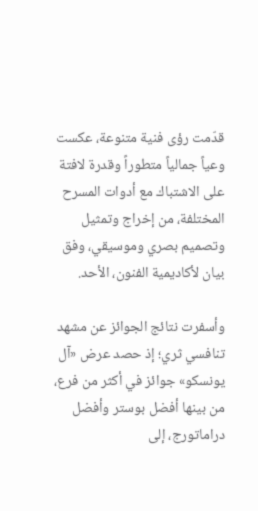قدّمت رؤى فنية متنوعة، عكست وعياً جمالياً متطوراً وقدرة لافتة على الاشتباك مع أدوات المسرح المختلفة، من إخراج وتمثيل وتصميم بصري وموسيقي، وفق بيان لأكاديمية الفنون، الأحد.

وأسفرت نتائج الجوائز عن مشهد تنافسي ثري؛ إذ حصد عرض «آل يونسكو» جوائز في أكثر من فرع، من بينها أفضل بوستر وأفضل دراماتورج، إلى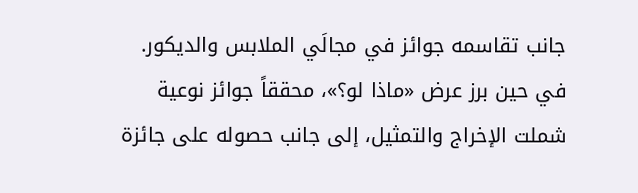جانب تقاسمه جوائز في مجالَي الملابس والديكور. في حين برز عرض «ماذا لو؟»، محققاً جوائز نوعية شملت الإخراج والتمثيل، إلى جانب حصوله على جائزة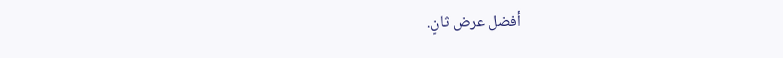أفضل عرض ثانٍ.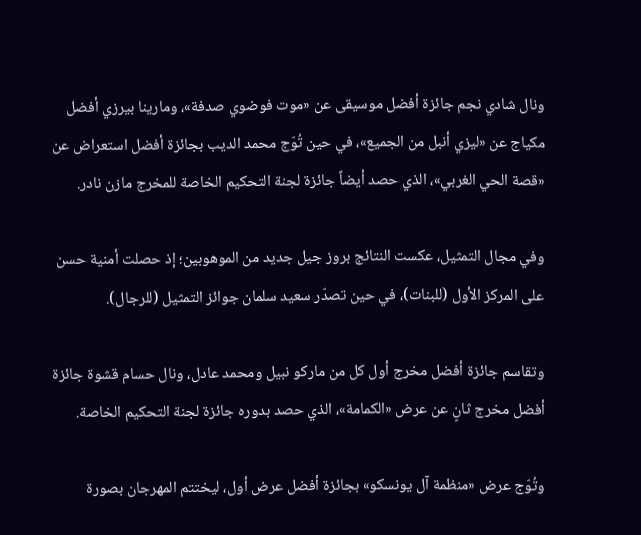ونال شادي نجم جائزة أفضل موسيقى عن «موت فوضوي صدفة»، ومارينا بيرزي أفضل مكياج عن «ليزي أنبل من الجميع»، في حين تُوّج محمد الديب بجائزة أفضل استعراض عن «قصة الحي الغربي»، الذي حصد أيضاً جائزة لجنة التحكيم الخاصة للمخرج مازن نادر.

وفي مجال التمثيل، عكست النتائج بروز جيل جديد من الموهوبين؛ إذ حصلت أمنية حسن على المركز الأول (للبنات)، في حين تصدّر سعيد سلمان جوائز التمثيل (للرجال).

وتقاسم جائزة أفضل مخرج أول كل من ماركو نبيل ومحمد عادل، ونال حسام قشوة جائزة أفضل مخرج ثانٍ عن عرض «الكمامة»، الذي حصد بدوره جائزة لجنة التحكيم الخاصة.

وتُوّج عرض «منظمة آل يونسكو» بجائزة أفضل عرض أول، ليختتم المهرجان بصورة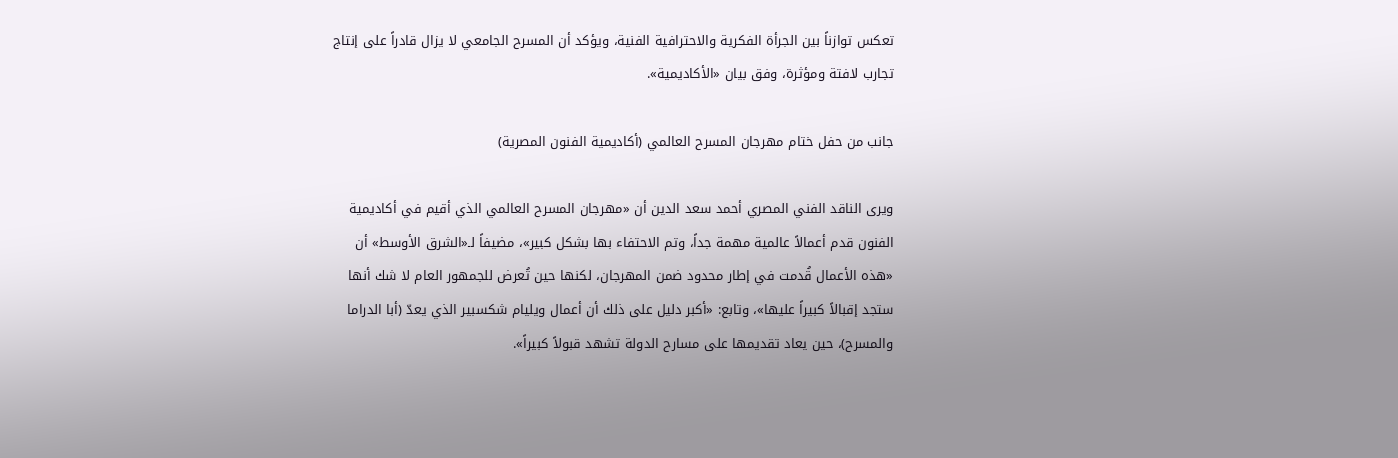تعكس توازناً بين الجرأة الفكرية والاحترافية الفنية، ويؤكد أن المسرح الجامعي لا يزال قادراً على إنتاج تجارب لافتة ومؤثرة، وفق بيان «الأكاديمية».

جانب من حفل ختام مهرجان المسرح العالمي (أكاديمية الفنون المصرية)

ويرى الناقد الفني المصري أحمد سعد الدين أن «مهرجان المسرح العالمي الذي أقيم في أكاديمية الفنون قدم أعمالاً عالمية مهمة جداً، وتم الاحتفاء بها بشكل كبير»، مضيفاً لـ«الشرق الأوسط» أن «هذه الأعمال قُدمت في إطار محدود ضمن المهرجان، لكنها حين تُعرض للجمهور العام لا شك أنها ستجد إقبالاً كبيراً عليها»، وتابع: «أكبر دليل على ذلك أن أعمال ويليام شكسبير الذي يعدّ (أبا الدراما والمسرح)، حين يعاد تقديمها على مسارح الدولة تشهد قبولاً كبيراً».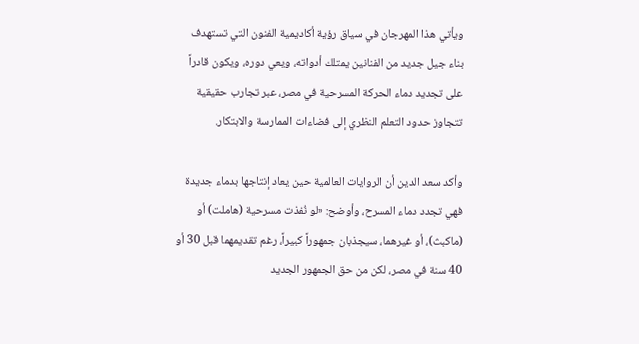ويأتي هذا المهرجان في سياق رؤية أكاديمية الفنون التي تستهدف بناء جيل جديد من الفنانين يمتلك أدواته، ويعي دوره، ويكون قادراً على تجديد دماء الحركة المسرحية في مصر، عبر تجارب حقيقية تتجاوز حدود التعلم النظري إلى فضاءات الممارسة والابتكار.

وأكد سعد الدين أن الروايات العالمية حين يعاد إنتاجها بدماء جديدة فهي تجدد دماء المسرح، وأوضح: «لو نُفذت مسرحية (هاملت) أو (ماكبث)، أو غيرهما، سيجذبان جمهوراً كبيراً، رغم تقديمهما قبل 30 أو 40 سنة في مصر، لكن من حق الجمهور الجديد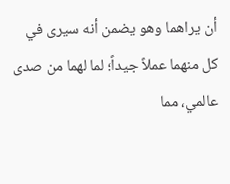أن يراهما وهو يضمن أنه سيرى في كل منهما عملاً جيداً؛ لما لهما من صدى عالمي، مما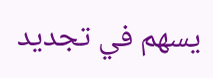يسهم في تجديد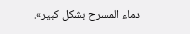دماء المسرح بشكل كبير».